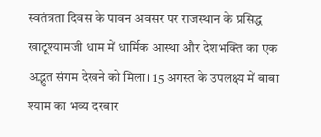स्वतंत्रता दिवस के पावन अवसर पर राजस्थान के प्रसिद्ध खाटूश्यामजी धाम में धार्मिक आस्था और देशभक्ति का एक अद्भुत संगम देखने को मिला। 15 अगस्त के उपलक्ष्य में बाबा श्याम का भव्य दरबार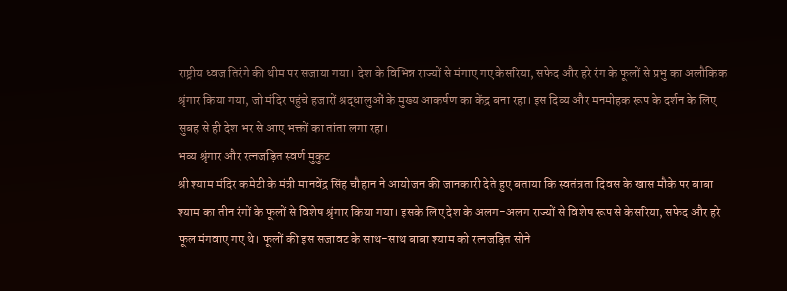राष्ट्रीय ध्वज तिरंगे की थीम पर सजाया गया। देश के विभिन्न राज्यों से मंगाए गए केसरिया, सफेद और हरे रंग के फूलों से प्रभु का अलौकिक श्रृंगार किया गया, जो मंदिर पहुंचे हजारों श्रद्धालुओं के मुख्य आकर्षण का केंद्र बना रहा। इस दिव्य और मनमोहक रूप के दर्शन के लिए सुबह से ही देश भर से आए भक्तों का तांता लगा रहा।
भव्य श्रृंगार और रत्नजड़ित स्वर्ण मुकुट
श्री श्याम मंदिर कमेटी के मंत्री मानवेंद्र सिंह चौहान ने आयोजन की जानकारी देते हुए बताया कि स्वतंत्रता दिवस के खास मौके पर बाबा श्याम का तीन रंगों के फूलों से विशेष श्रृंगार किया गया। इसके लिए देश के अलग-अलग राज्यों से विशेष रूप से केसरिया, सफेद और हरे फूल मंगवाए गए थे। फूलों की इस सजावट के साथ-साथ बाबा श्याम को रत्नजड़ित सोने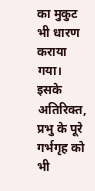का मुकुट भी धारण कराया गया। इसके अतिरिक्त, प्रभु के पूरे गर्भगृह को भी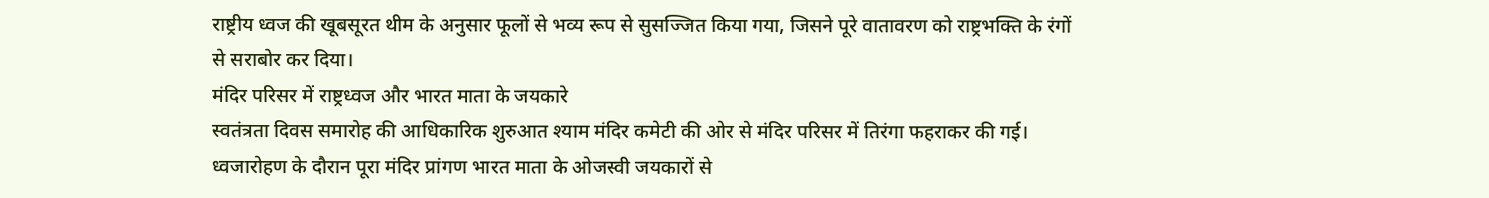राष्ट्रीय ध्वज की खूबसूरत थीम के अनुसार फूलों से भव्य रूप से सुसज्जित किया गया, जिसने पूरे वातावरण को राष्ट्रभक्ति के रंगों से सराबोर कर दिया।
मंदिर परिसर में राष्ट्रध्वज और भारत माता के जयकारे
स्वतंत्रता दिवस समारोह की आधिकारिक शुरुआत श्याम मंदिर कमेटी की ओर से मंदिर परिसर में तिरंगा फहराकर की गई। ध्वजारोहण के दौरान पूरा मंदिर प्रांगण भारत माता के ओजस्वी जयकारों से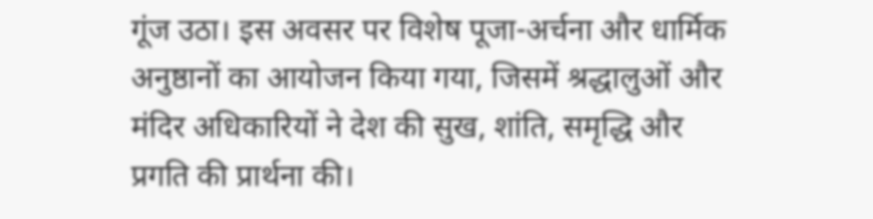गूंज उठा। इस अवसर पर विशेष पूजा-अर्चना और धार्मिक अनुष्ठानों का आयोजन किया गया, जिसमें श्रद्धालुओं और मंदिर अधिकारियों ने देश की सुख, शांति, समृद्धि और प्रगति की प्रार्थना की।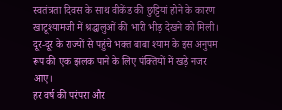स्वतंत्रता दिवस के साथ वीकेंड की छुट्टियां होने के कारण खाटूश्यामजी में श्रद्धालुओं की भारी भीड़ देखने को मिली। दूर-दूर के राज्यों से पहुंचे भक्त बाबा श्याम के इस अनुपम रूप की एक झलक पाने के लिए पंक्तियों में खड़े नजर आए।
हर वर्ष की परंपरा और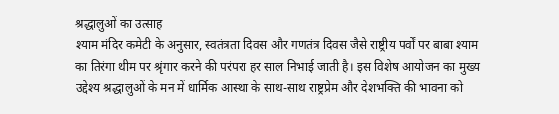श्रद्धालुओं का उत्साह
श्याम मंदिर कमेटी के अनुसार, स्वतंत्रता दिवस और गणतंत्र दिवस जैसे राष्ट्रीय पर्वों पर बाबा श्याम का तिरंगा थीम पर श्रृंगार करने की परंपरा हर साल निभाई जाती है। इस विशेष आयोजन का मुख्य उद्देश्य श्रद्धालुओं के मन में धार्मिक आस्था के साथ-साथ राष्ट्रप्रेम और देशभक्ति की भावना को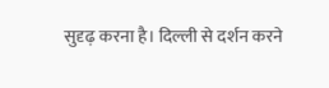सुदृढ़ करना है। दिल्ली से दर्शन करने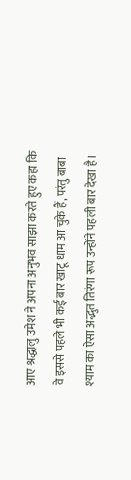आए श्रद्धालु उमेश ने अपना अनुभव साझा करते हुए कहा कि वे इससे पहले भी कई बार खाटू धाम आ चुके हैं, परंतु बाबा श्याम का ऐसा अद्भुत तिरंगा रूप उन्होंने पहली बार देखा है।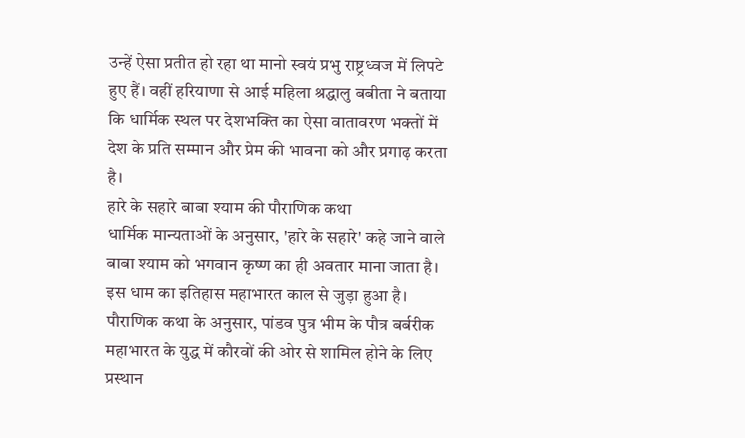उन्हें ऐसा प्रतीत हो रहा था मानो स्वयं प्रभु राष्ट्रध्वज में लिपटे हुए हैं। वहीं हरियाणा से आई महिला श्रद्धालु बबीता ने बताया कि धार्मिक स्थल पर देशभक्ति का ऐसा वातावरण भक्तों में देश के प्रति सम्मान और प्रेम की भावना को और प्रगाढ़ करता है।
हारे के सहारे बाबा श्याम की पौराणिक कथा
धार्मिक मान्यताओं के अनुसार, 'हारे के सहारे' कहे जाने वाले बाबा श्याम को भगवान कृष्ण का ही अवतार माना जाता है। इस धाम का इतिहास महाभारत काल से जुड़ा हुआ है। पौराणिक कथा के अनुसार, पांडव पुत्र भीम के पौत्र बर्बरीक महाभारत के युद्ध में कौरवों की ओर से शामिल होने के लिए प्रस्थान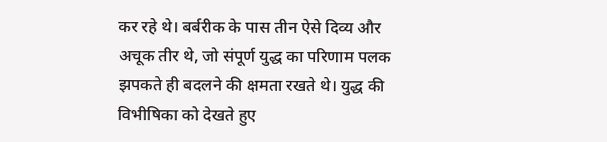कर रहे थे। बर्बरीक के पास तीन ऐसे दिव्य और अचूक तीर थे, जो संपूर्ण युद्ध का परिणाम पलक झपकते ही बदलने की क्षमता रखते थे। युद्ध की विभीषिका को देखते हुए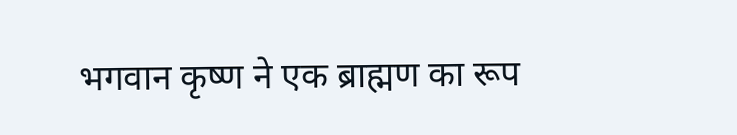भगवान कृष्ण ने एक ब्राह्मण का रूप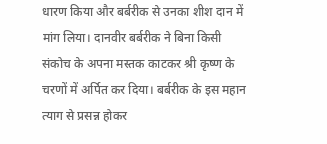धारण किया और बर्बरीक से उनका शीश दान में मांग लिया। दानवीर बर्बरीक ने बिना किसी संकोच के अपना मस्तक काटकर श्री कृष्ण के चरणों में अर्पित कर दिया। बर्बरीक के इस महान त्याग से प्रसन्न होकर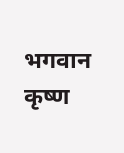भगवान कृष्ण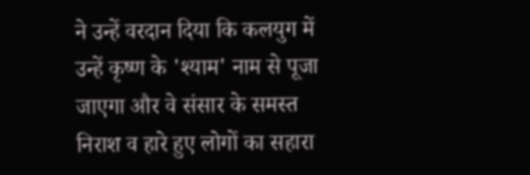ने उन्हें वरदान दिया कि कलयुग में उन्हें कृष्ण के 'श्याम' नाम से पूजा जाएगा और वे संसार के समस्त निराश व हारे हुए लोगों का सहारा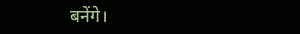बनेंगे।